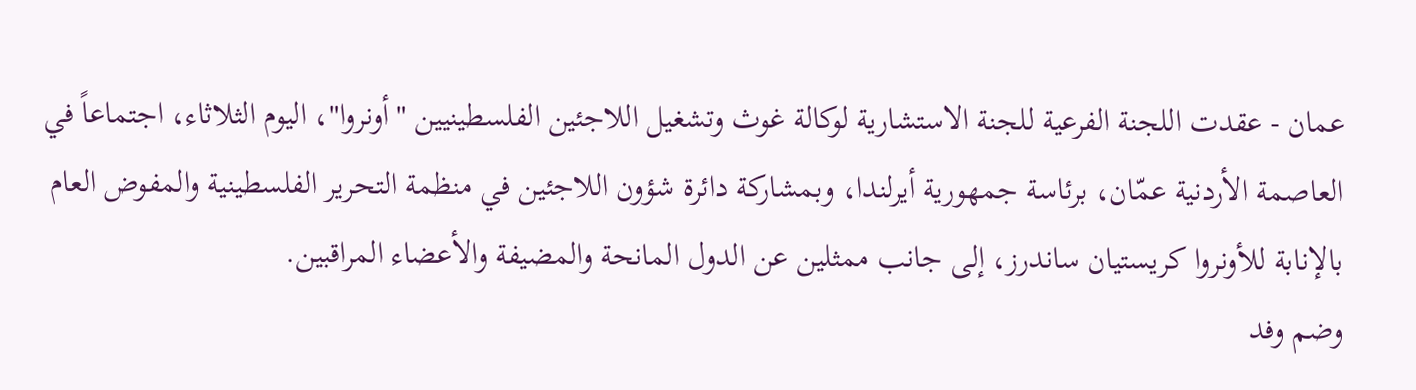عمان - عقدت اللجنة الفرعية للجنة الاستشارية لوكالة غوث وتشغيل اللاجئين الفلسطينيين "أونروا"، اليوم الثلاثاء، اجتماعاً في العاصمة الأردنية عمّان، برئاسة جمهورية أيرلندا، وبمشاركة دائرة شؤون اللاجئين في منظمة التحرير الفلسطينية والمفوض العام بالإنابة للأونروا كريستيان ساندرز، إلى جانب ممثلين عن الدول المانحة والمضيفة والأعضاء المراقبين.
وضم وفد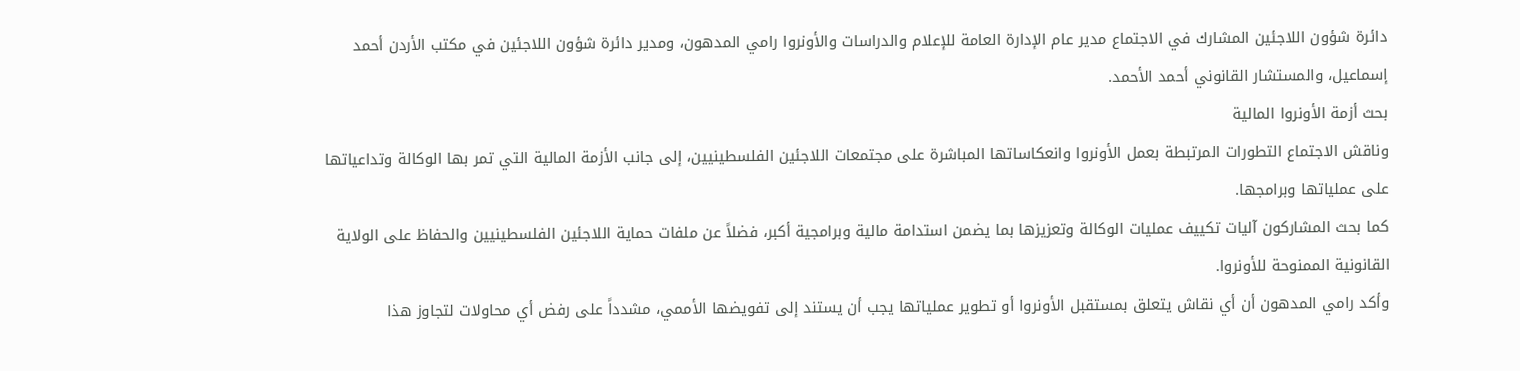دائرة شؤون اللاجئين المشارك في الاجتماع مدير عام الإدارة العامة للإعلام والدراسات والأونروا رامي المدهون، ومدير دائرة شؤون اللاجئين في مكتب الأردن أحمد إسماعيل، والمستشار القانوني أحمد الأحمد.
بحث أزمة الأونروا المالية
وناقش الاجتماع التطورات المرتبطة بعمل الأونروا وانعكاساتها المباشرة على مجتمعات اللاجئين الفلسطينيين، إلى جانب الأزمة المالية التي تمر بها الوكالة وتداعياتها على عملياتها وبرامجها.
كما بحث المشاركون آليات تكييف عمليات الوكالة وتعزيزها بما يضمن استدامة مالية وبرامجية أكبر، فضلاً عن ملفات حماية اللاجئين الفلسطينيين والحفاظ على الولاية القانونية الممنوحة للأونروا.
وأكد رامي المدهون أن أي نقاش يتعلق بمستقبل الأونروا أو تطوير عملياتها يجب أن يستند إلى تفويضها الأممي، مشدداً على رفض أي محاولات لتجاوز هذا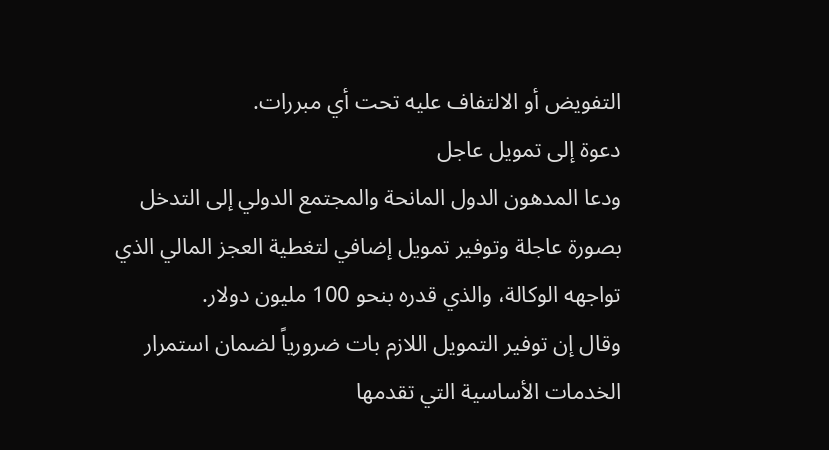التفويض أو الالتفاف عليه تحت أي مبررات.
دعوة إلى تمويل عاجل
ودعا المدهون الدول المانحة والمجتمع الدولي إلى التدخل بصورة عاجلة وتوفير تمويل إضافي لتغطية العجز المالي الذي تواجهه الوكالة، والذي قدره بنحو 100 مليون دولار.
وقال إن توفير التمويل اللازم بات ضرورياً لضمان استمرار الخدمات الأساسية التي تقدمها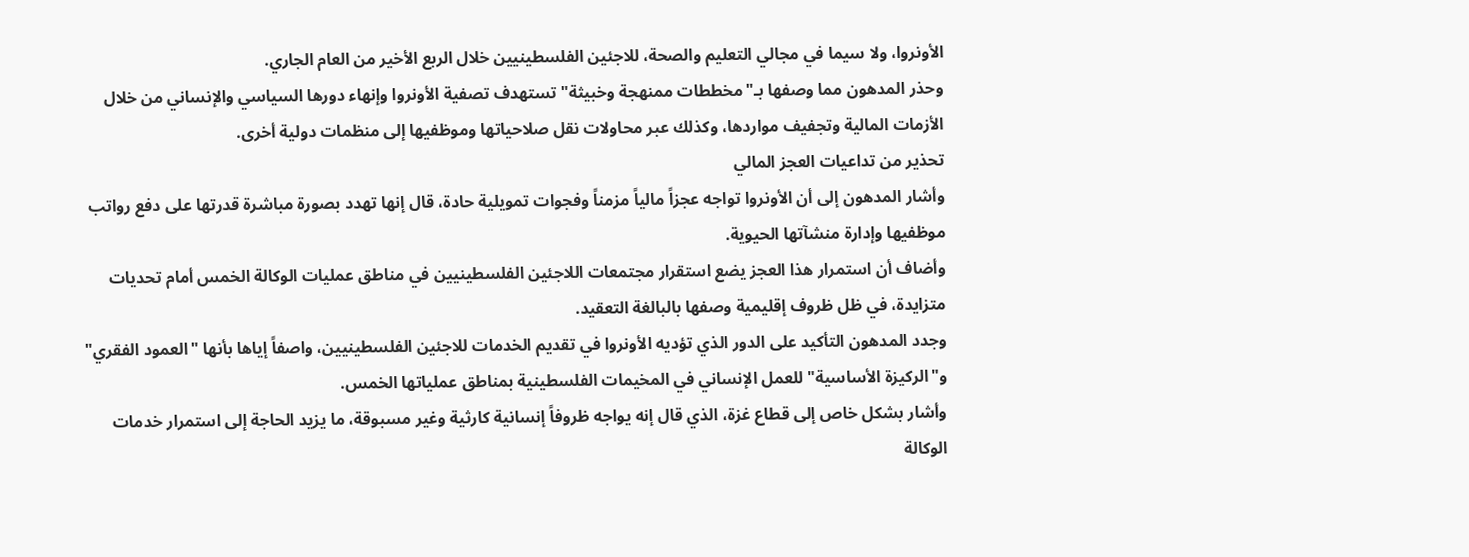الأونروا، ولا سيما في مجالي التعليم والصحة، للاجئين الفلسطينيين خلال الربع الأخير من العام الجاري.
وحذر المدهون مما وصفها بـ"مخططات ممنهجة وخبيثة" تستهدف تصفية الأونروا وإنهاء دورها السياسي والإنساني من خلال الأزمات المالية وتجفيف مواردها، وكذلك عبر محاولات نقل صلاحياتها وموظفيها إلى منظمات دولية أخرى.
تحذير من تداعيات العجز المالي
وأشار المدهون إلى أن الأونروا تواجه عجزاً مالياً مزمناً وفجوات تمويلية حادة، قال إنها تهدد بصورة مباشرة قدرتها على دفع رواتب موظفيها وإدارة منشآتها الحيوية.
وأضاف أن استمرار هذا العجز يضع استقرار مجتمعات اللاجئين الفلسطينيين في مناطق عمليات الوكالة الخمس أمام تحديات متزايدة، في ظل ظروف إقليمية وصفها بالبالغة التعقيد.
وجدد المدهون التأكيد على الدور الذي تؤديه الأونروا في تقديم الخدمات للاجئين الفلسطينيين، واصفاً إياها بأنها "العمود الفقري" و"الركيزة الأساسية" للعمل الإنساني في المخيمات الفلسطينية بمناطق عملياتها الخمس.
وأشار بشكل خاص إلى قطاع غزة، الذي قال إنه يواجه ظروفاً إنسانية كارثية وغير مسبوقة، ما يزيد الحاجة إلى استمرار خدمات الوكالة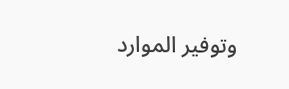وتوفير الموارد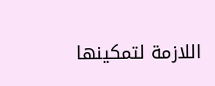اللازمة لتمكينها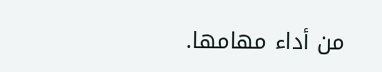من أداء مهامها.